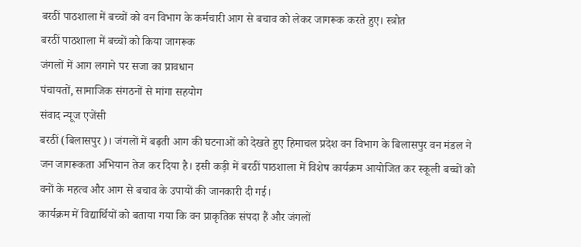बरठीं पाठशाला में बच्चों को वन विभाग के कर्मचारी आग से बचाव को लेकर जागरूक करते हुए। स्त्रोत
बरठीं पाठशाला में बच्चों को किया जागरूक
जंगलों में आग लगाने पर सजा का प्रावधान
पंचायतों, सामाजिक संगठनों से मांगा सहयोग
संवाद न्यूज एजेंसी
बरठीं (बिलासपुर)। जंगलों में बढ़ती आग की घटनाओं को देखते हुए हिमाचल प्रदेश वन विभाग के बिलासपुर वन मंडल ने जन जागरूकता अभियान तेज कर दिया है। इसी कड़ी में बरठीं पाठशाला में विशेष कार्यक्रम आयोजित कर स्कूली बच्चों को वनों के महत्व और आग से बचाव के उपायों की जानकारी दी गई।
कार्यक्रम में विद्यार्थियों को बताया गया कि वन प्राकृतिक संपदा हैं और जंगलों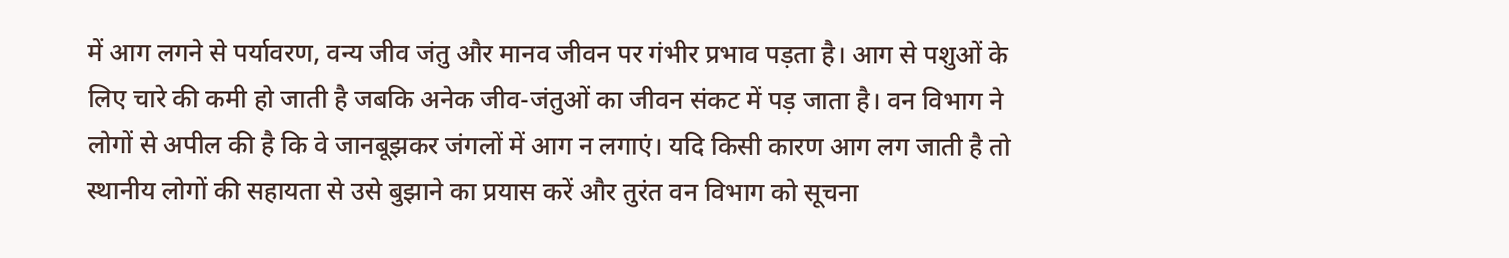में आग लगने से पर्यावरण, वन्य जीव जंतु और मानव जीवन पर गंभीर प्रभाव पड़ता है। आग से पशुओं के लिए चारे की कमी हो जाती है जबकि अनेक जीव-जंतुओं का जीवन संकट में पड़ जाता है। वन विभाग ने लोगों से अपील की है कि वे जानबूझकर जंगलों में आग न लगाएं। यदि किसी कारण आग लग जाती है तो स्थानीय लोगों की सहायता से उसे बुझाने का प्रयास करें और तुरंत वन विभाग को सूचना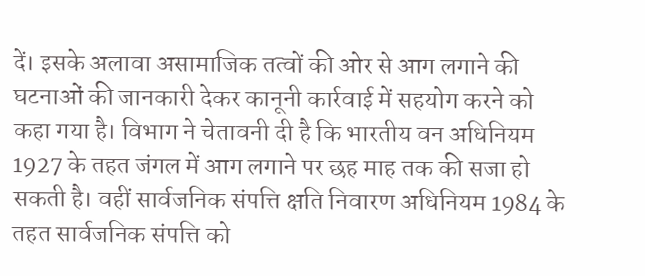दें। इसके अलावा असामाजिक तत्वों की ओर से आग लगाने की घटनाओं की जानकारी देकर कानूनी कार्रवाई में सहयोग करने को कहा गया है। विभाग ने चेतावनी दी है कि भारतीय वन अधिनियम 1927 के तहत जंगल में आग लगाने पर छह माह तक की सजा हो सकती है। वहीं सार्वजनिक संपत्ति क्षति निवारण अधिनियम 1984 के तहत सार्वजनिक संपत्ति को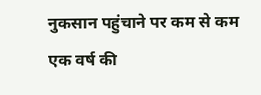नुकसान पहुंचाने पर कम से कम एक वर्ष की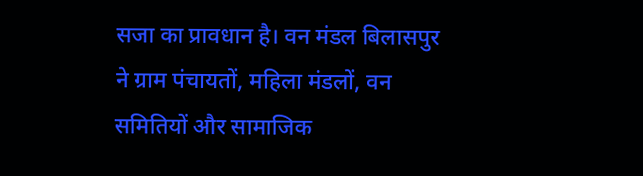सजा का प्रावधान है। वन मंडल बिलासपुर ने ग्राम पंचायतों, महिला मंडलों, वन समितियों और सामाजिक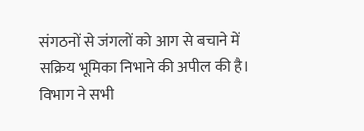संगठनों से जंगलों को आग से बचाने में सक्रिय भूमिका निभाने की अपील की है। विभाग ने सभी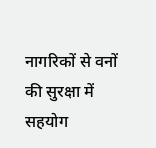नागरिकों से वनों की सुरक्षा में सहयोग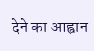देने का आह्वान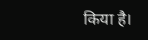किया है।